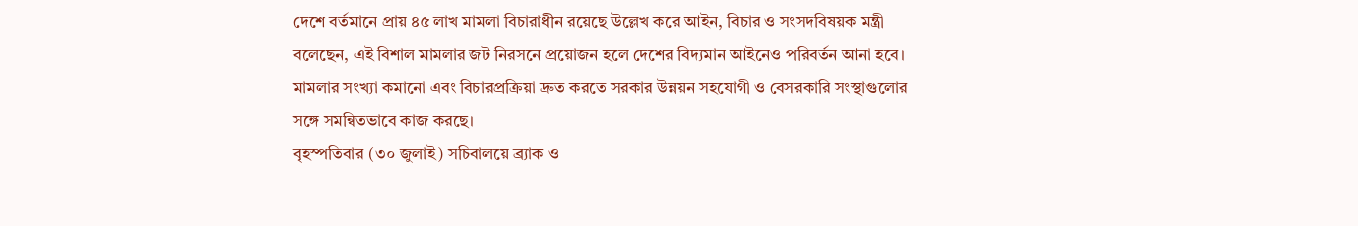দেশে বর্তমানে প্রায় ৪৫ লাখ মামলা বিচারাধীন রয়েছে উল্লেখ করে আইন, বিচার ও সংসদবিষয়ক মন্ত্রী বলেছেন, এই বিশাল মামলার জট নিরসনে প্রয়োজন হলে দেশের বিদ্যমান আইনেও পরিবর্তন আনা হবে। মামলার সংখ্যা কমানো এবং বিচারপ্রক্রিয়া দ্রুত করতে সরকার উন্নয়ন সহযোগী ও বেসরকারি সংস্থাগুলোর সঙ্গে সমন্বিতভাবে কাজ করছে।
বৃহস্পতিবার (৩০ জুলাই) সচিবালয়ে ব্র্যাক ও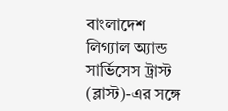বাংলাদেশ লিগ্যাল অ্যান্ড সার্ভিসেস ট্রাস্ট (ব্লাস্ট)-এর সঙ্গে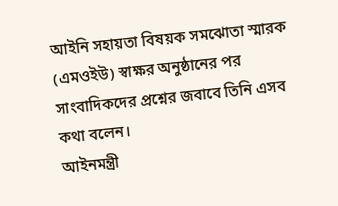আইনি সহায়তা বিষয়ক সমঝোতা স্মারক (এমওইউ) স্বাক্ষর অনুষ্ঠানের পর সাংবাদিকদের প্রশ্নের জবাবে তিনি এসব কথা বলেন।
আইনমন্ত্রী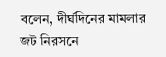বলেন, দীর্ঘদিনের মামলার জট নিরসনে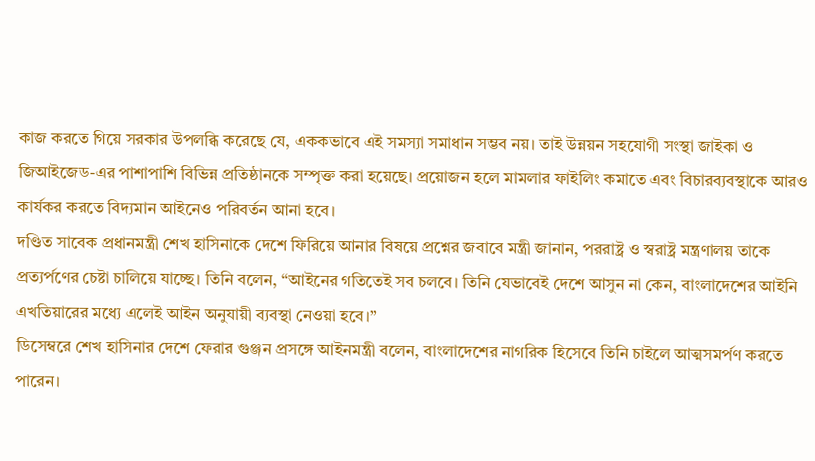কাজ করতে গিয়ে সরকার উপলব্ধি করেছে যে, এককভাবে এই সমস্যা সমাধান সম্ভব নয়। তাই উন্নয়ন সহযোগী সংস্থা জাইকা ও জিআইজেড-এর পাশাপাশি বিভিন্ন প্রতিষ্ঠানকে সম্পৃক্ত করা হয়েছে। প্রয়োজন হলে মামলার ফাইলিং কমাতে এবং বিচারব্যবস্থাকে আরও কার্যকর করতে বিদ্যমান আইনেও পরিবর্তন আনা হবে।
দণ্ডিত সাবেক প্রধানমন্ত্রী শেখ হাসিনাকে দেশে ফিরিয়ে আনার বিষয়ে প্রশ্নের জবাবে মন্ত্রী জানান, পররাষ্ট্র ও স্বরাষ্ট্র মন্ত্রণালয় তাকে প্রত্যর্পণের চেষ্টা চালিয়ে যাচ্ছে। তিনি বলেন, “আইনের গতিতেই সব চলবে। তিনি যেভাবেই দেশে আসুন না কেন, বাংলাদেশের আইনি এখতিয়ারের মধ্যে এলেই আইন অনুযায়ী ব্যবস্থা নেওয়া হবে।”
ডিসেম্বরে শেখ হাসিনার দেশে ফেরার গুঞ্জন প্রসঙ্গে আইনমন্ত্রী বলেন, বাংলাদেশের নাগরিক হিসেবে তিনি চাইলে আত্মসমর্পণ করতে পারেন।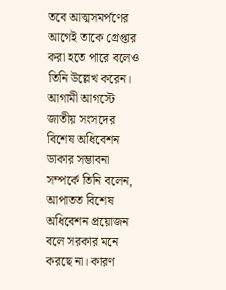তবে আত্মসমর্পণের আগেই তাকে গ্রেপ্তার করা হতে পারে বলেও তিনি উল্লেখ করেন।
আগামী আগস্টে জাতীয় সংসদের বিশেষ অধিবেশন ডাকার সম্ভাবনা সম্পর্কে তিনি বলেন, আপাতত বিশেষ অধিবেশন প্রয়োজন বলে সরকার মনে করছে না। কারণ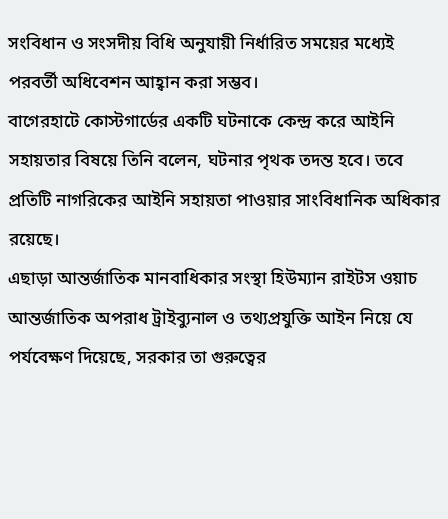সংবিধান ও সংসদীয় বিধি অনুযায়ী নির্ধারিত সময়ের মধ্যেই পরবর্তী অধিবেশন আহ্বান করা সম্ভব।
বাগেরহাটে কোস্টগার্ডের একটি ঘটনাকে কেন্দ্র করে আইনি সহায়তার বিষয়ে তিনি বলেন, ঘটনার পৃথক তদন্ত হবে। তবে প্রতিটি নাগরিকের আইনি সহায়তা পাওয়ার সাংবিধানিক অধিকার রয়েছে।
এছাড়া আন্তর্জাতিক মানবাধিকার সংস্থা হিউম্যান রাইটস ওয়াচ আন্তর্জাতিক অপরাধ ট্রাইব্যুনাল ও তথ্যপ্রযুক্তি আইন নিয়ে যে পর্যবেক্ষণ দিয়েছে, সরকার তা গুরুত্বের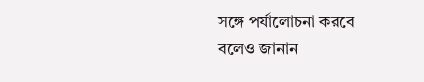সঙ্গে পর্যালোচনা করবে বলেও জানান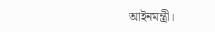আইনমন্ত্রী।